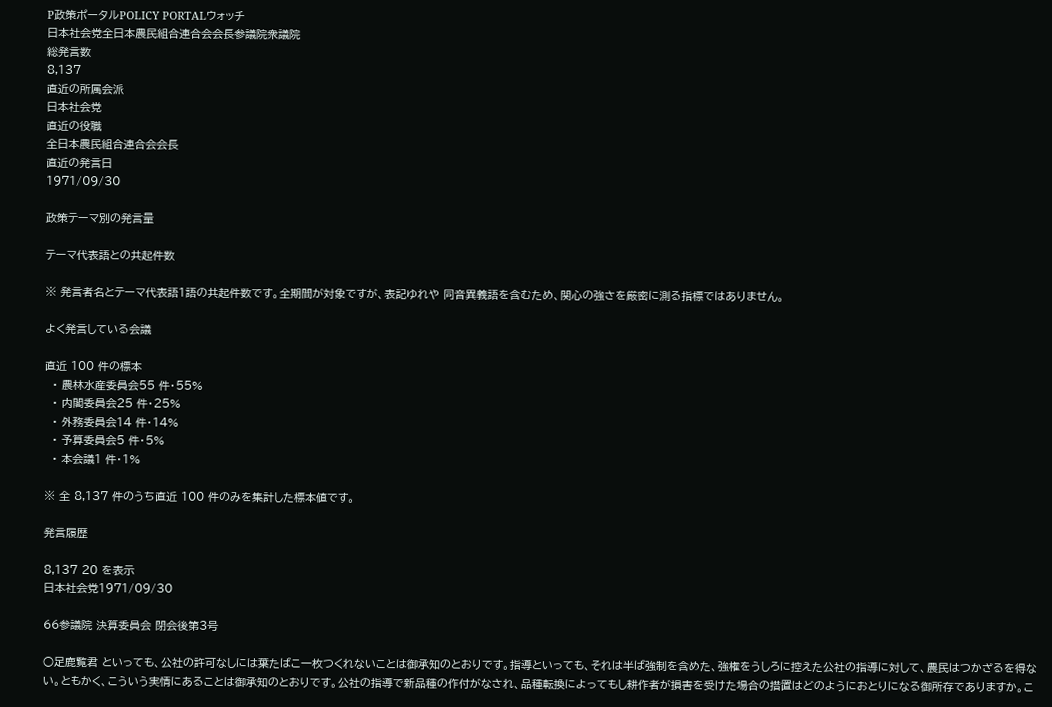P政策ポータルPOLICY PORTALウォッチ
日本社会党全日本農民組合連合会会長参議院衆議院
総発言数
8,137
直近の所属会派
日本社会党
直近の役職
全日本農民組合連合会会長
直近の発言日
1971/09/30

政策テーマ別の発言量

テーマ代表語との共起件数

※ 発言者名とテーマ代表語1語の共起件数です。全期間が対象ですが、表記ゆれや 同音異義語を含むため、関心の強さを厳密に測る指標ではありません。

よく発言している会議

直近 100 件の標本
  • 農林水産委員会55 件・55%
  • 内閣委員会25 件・25%
  • 外務委員会14 件・14%
  • 予算委員会5 件・5%
  • 本会議1 件・1%

※ 全 8,137 件のうち直近 100 件のみを集計した標本値です。

発言履歴

8,137 20 を表示
日本社会党1971/09/30

66参議院 決算委員会 閉会後第3号

○足鹿覧君 といっても、公社の許可なしには葉たばこ一枚つくれないことは御承知のとおりです。指導といっても、それは半ば強制を含めた、強権をうしろに控えた公社の指導に対して、農民はつかざるを得ない。ともかく、こういう実情にあることは御承知のとおりです。公社の指導で新品種の作付がなされ、品種転換によってもし耕作者が損害を受けた場合の措置はどのようにおとりになる御所存でありますか。こ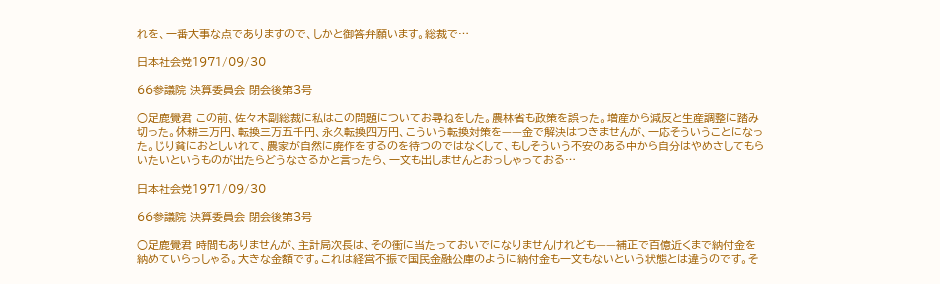れを、一番大事な点でありますので、しかと御答弁願います。総裁で…

日本社会党1971/09/30

66参議院 決算委員会 閉会後第3号

○足鹿覺君 この前、佐々木副総裁に私はこの問題についてお尋ねをした。農林省も政策を誤った。増産から減反と生産調整に踏み切った。休耕三万円、転換三万五千円、永久転換四万円、こういう転換対策を——金で解決はつきませんが、一応そういうことになった。じり貧におとしいれて、農家が自然に廃作をするのを待つのではなくして、もしそういう不安のある中から自分はやめさしてもらいたいというものが出たらどうなさるかと言ったら、一文も出しませんとおっしゃっておる…

日本社会党1971/09/30

66参議院 決算委員会 閉会後第3号

○足鹿覺君 時間もありませんが、主計局次長は、その衝に当たっておいでになりませんけれども——補正で百億近くまで納付金を納めていらっしゃる。大きな金額です。これは経営不振で国民金融公庫のように納付金も一文もないという状態とは違うのです。そ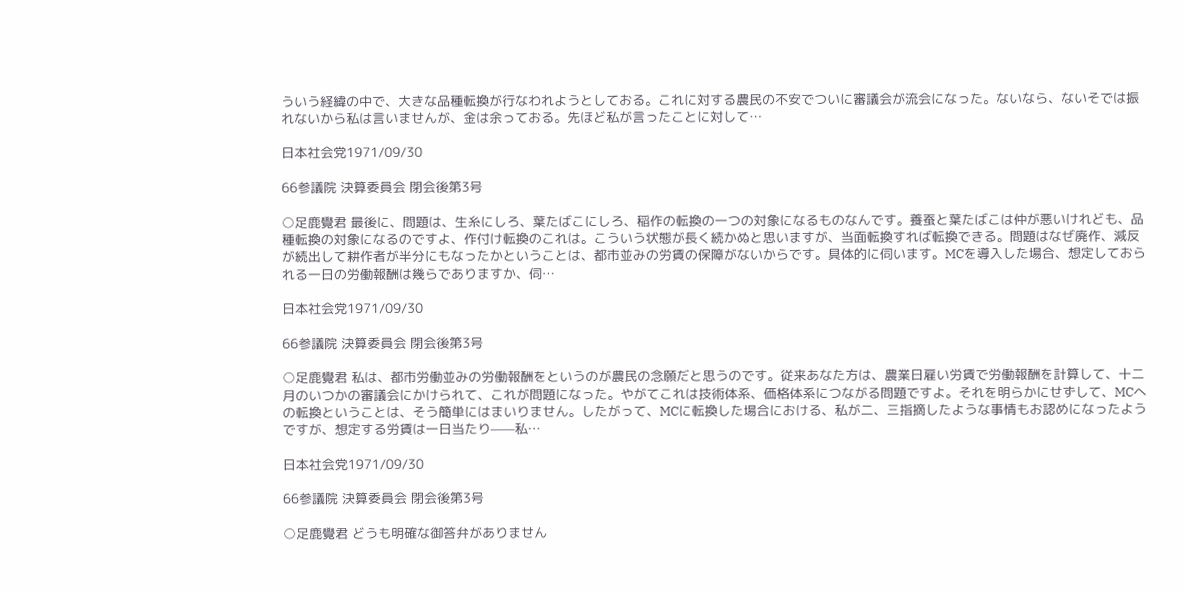ういう経緯の中で、大きな品種転換が行なわれようとしておる。これに対する農民の不安でついに審議会が流会になった。ないなら、ないそでは振れないから私は言いませんが、金は余っておる。先ほど私が言ったことに対して…

日本社会党1971/09/30

66参議院 決算委員会 閉会後第3号

○足鹿覺君 最後に、問題は、生糸にしろ、葉たばこにしろ、稲作の転換の一つの対象になるものなんです。養蚕と葉たばこは仲が悪いけれども、品種転換の対象になるのですよ、作付け転換のこれは。こういう状態が長く続かぬと思いますが、当面転換すれば転換できる。問題はなぜ廃作、減反が続出して耕作者が半分にもなったかということは、都市並みの労賃の保障がないからです。具体的に伺います。MCを導入した場合、想定しておられる一日の労働報酬は幾らでありますか、伺…

日本社会党1971/09/30

66参議院 決算委員会 閉会後第3号

○足鹿覺君 私は、都市労働並みの労働報酬をというのが農民の念願だと思うのです。従来あなた方は、農業日雇い労賃で労働報酬を計算して、十二月のいつかの審議会にかけられて、これが問題になった。やがてこれは技術体系、価格体系につながる問題ですよ。それを明らかにせずして、MCへの転換ということは、そう簡単にはまいりません。したがって、MCに転換した場合における、私が二、三指摘したような事情もお認めになったようですが、想定する労賃は一日当たり——私…

日本社会党1971/09/30

66参議院 決算委員会 閉会後第3号

○足鹿覺君 どうも明確な御答弁がありません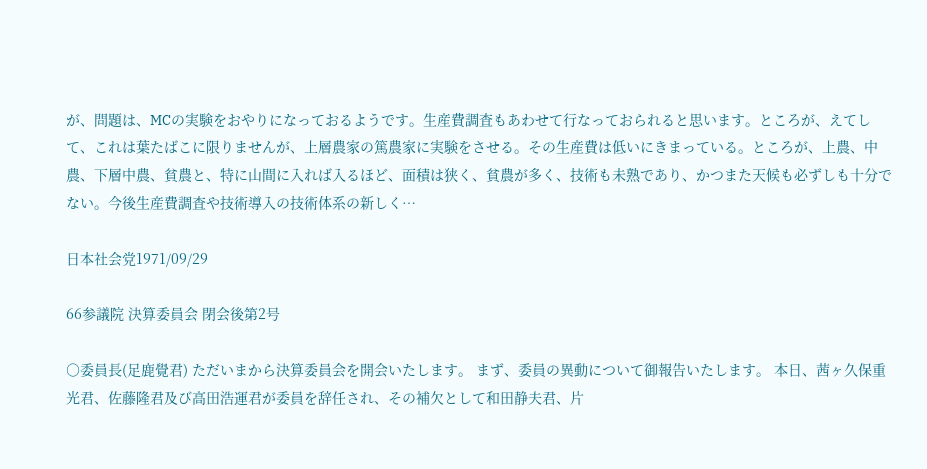が、問題は、MCの実験をおやりになっておるようです。生産費調査もあわせて行なっておられると思います。ところが、えてして、これは葉たばこに限りませんが、上層農家の篤農家に実験をさせる。その生産費は低いにきまっている。ところが、上農、中農、下層中農、貧農と、特に山間に入れば入るほど、面積は狭く、貧農が多く、技術も未熟であり、かつまた天候も必ずしも十分でない。今後生産費調査や技術導入の技術体系の新しく…

日本社会党1971/09/29

66参議院 決算委員会 閉会後第2号

○委員長(足鹿覺君) ただいまから決算委員会を開会いたします。 まず、委員の異動について御報告いたします。 本日、茜ヶ久保重光君、佐藤隆君及び高田浩運君が委員を辞任され、その補欠として和田静夫君、片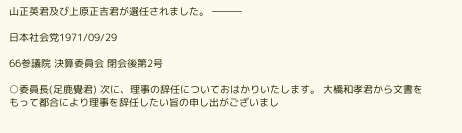山正英君及び上原正吉君が選任されました。 ―――

日本社会党1971/09/29

66参議院 決算委員会 閉会後第2号

○委員長(足鹿覺君) 次に、理事の辞任についておはかりいたします。 大橋和孝君から文書をもって都合により理事を辞任したい旨の申し出がございまし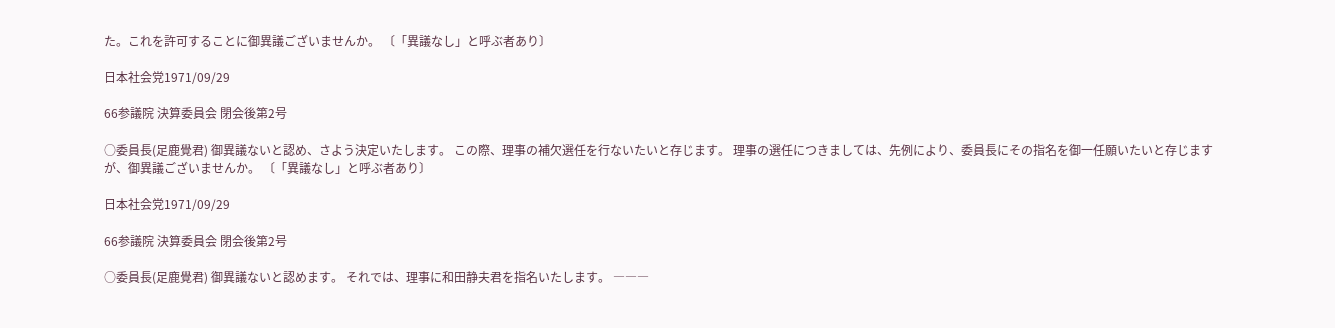た。これを許可することに御異議ございませんか。 〔「異議なし」と呼ぶ者あり〕

日本社会党1971/09/29

66参議院 決算委員会 閉会後第2号

○委員長(足鹿覺君) 御異議ないと認め、さよう決定いたします。 この際、理事の補欠選任を行ないたいと存じます。 理事の選任につきましては、先例により、委員長にその指名を御一任願いたいと存じますが、御異議ございませんか。 〔「異議なし」と呼ぶ者あり〕

日本社会党1971/09/29

66参議院 決算委員会 閉会後第2号

○委員長(足鹿覺君) 御異議ないと認めます。 それでは、理事に和田静夫君を指名いたします。 ―――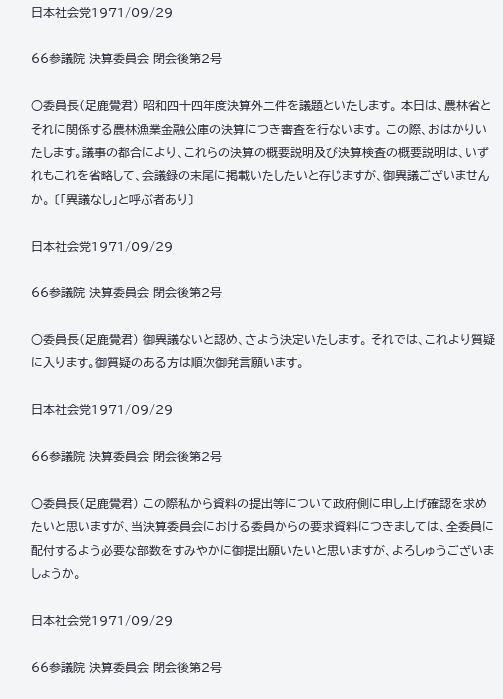日本社会党1971/09/29

66参議院 決算委員会 閉会後第2号

○委員長(足鹿覺君) 昭和四十四年度決算外二件を議題といたします。 本日は、農林省とそれに関係する農林漁業金融公庫の決算につき審査を行ないます。 この際、おはかりいたします。議事の都合により、これらの決算の概要説明及び決算検査の概要説明は、いずれもこれを省略して、会議録の末尾に掲載いたしたいと存じますが、御異議ございませんか。 〔「異議なし」と呼ぶ者あり〕

日本社会党1971/09/29

66参議院 決算委員会 閉会後第2号

○委員長(足鹿覺君) 御異議ないと認め、さよう決定いたします。 それでは、これより質疑に入ります。御質疑のある方は順次御発言願います。

日本社会党1971/09/29

66参議院 決算委員会 閉会後第2号

○委員長(足鹿覺君) この際私から資料の提出等について政府側に申し上げ確認を求めたいと思いますが、当決算委員会における委員からの要求資料につきましては、全委員に配付するよう必要な部数をすみやかに御提出願いたいと思いますが、よろしゅうございましょうか。

日本社会党1971/09/29

66参議院 決算委員会 閉会後第2号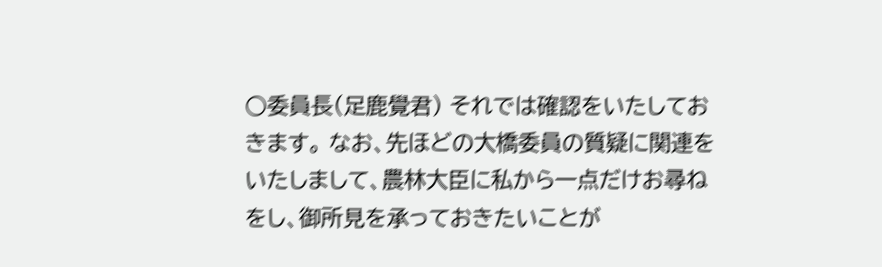○委員長(足鹿覺君) それでは確認をいたしておきます。 なお、先ほどの大橋委員の質疑に関連をいたしまして、農林大臣に私から一点だけお尋ねをし、御所見を承っておきたいことが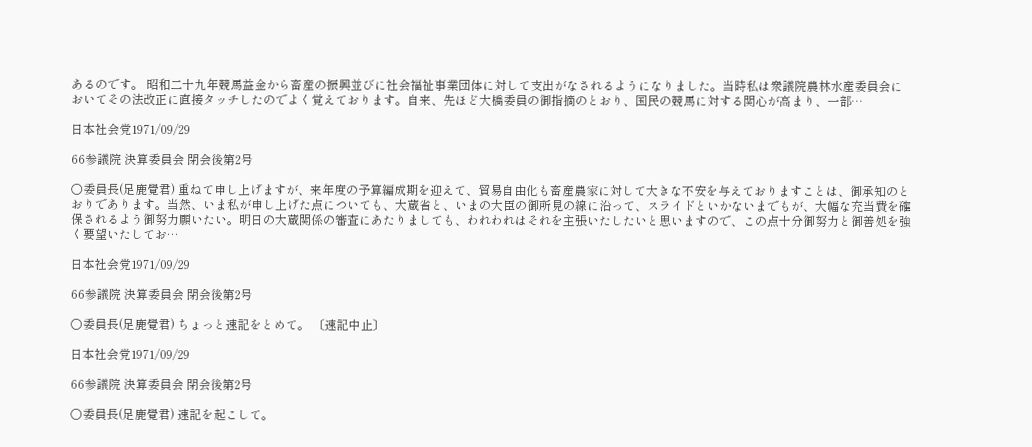あるのです。 昭和二十九年競馬益金から畜産の振興並びに社会福祉事業団体に対して支出がなされるようになりました。当時私は衆議院農林水産委員会においてその法改正に直接タッチしたのでよく覚えております。自来、先ほど大橋委員の御指摘のとおり、国民の競馬に対する関心が高まり、一部…

日本社会党1971/09/29

66参議院 決算委員会 閉会後第2号

○委員長(足鹿覺君) 重ねて申し上げますが、来年度の予算編成期を迎えて、貿易自由化も畜産農家に対して大きな不安を与えておりますことは、御承知のとおりであります。当然、いま私が申し上げた点についても、大蔵省と、いまの大臣の御所見の線に沿って、スライドといかないまでもが、大幅な充当費を確保されるよう御努力願いたい。明日の大蔵関係の審査にあたりましても、われわれはそれを主張いたしたいと思いますので、この点十分御努力と御善処を強く要望いたしてお…

日本社会党1971/09/29

66参議院 決算委員会 閉会後第2号

○委員長(足鹿覺君) ちょっと速記をとめて。 〔速記中止〕

日本社会党1971/09/29

66参議院 決算委員会 閉会後第2号

○委員長(足鹿覺君) 速記を起こして。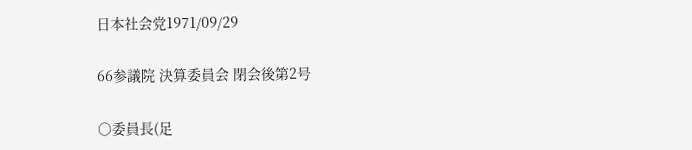日本社会党1971/09/29

66参議院 決算委員会 閉会後第2号

○委員長(足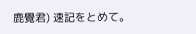鹿覺君) 速記をとめて。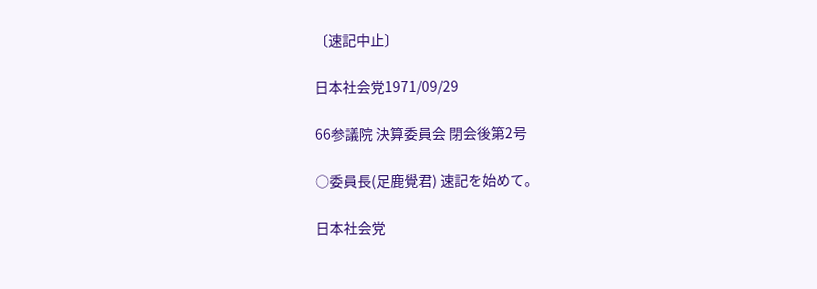〔速記中止〕

日本社会党1971/09/29

66参議院 決算委員会 閉会後第2号

○委員長(足鹿覺君) 速記を始めて。

日本社会党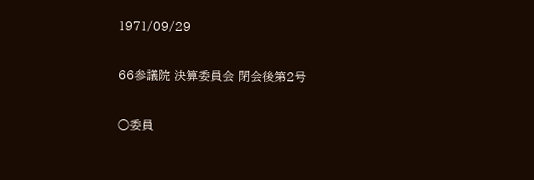1971/09/29

66参議院 決算委員会 閉会後第2号

○委員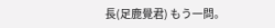長(足鹿覺君) もう一問。